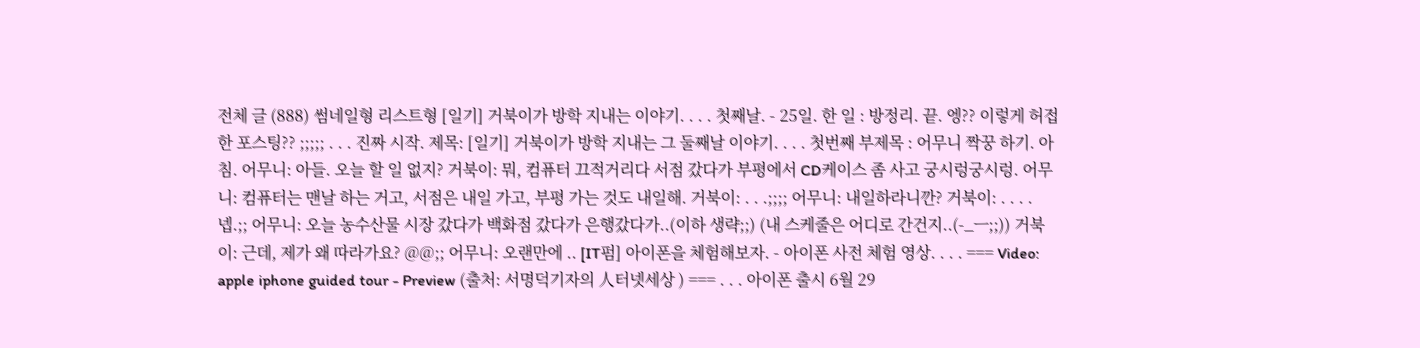전체 글 (888) 썸네일형 리스트형 [일기] 거북이가 방학 지내는 이야기. . . . 첫째날. - 25일. 한 일 : 방정리. 끝. 엥?? 이렇게 허접한 포스팅?? ;;;;; . . . 진짜 시작. 제목: [일기] 거북이가 방학 지내는 그 둘째날 이야기. . . . 첫번째 부제목 : 어무니 짝꿍 하기. 아침. 어무니: 아들. 오늘 할 일 없지? 거북이: 뭐, 컴퓨터 끄적거리다 서점 갔다가 부평에서 CD케이스 좀 사고 궁시렁궁시렁. 어무니: 컴퓨터는 맨날 하는 거고, 서점은 내일 가고, 부평 가는 것도 내일해. 거북이: . . .;;;; 어무니: 내일하라니깐? 거북이: . . . . 넵.;; 어무니: 오늘 농수산물 시장 갔다가 백화점 갔다가 은행갔다가..(이하 생략;;) (내 스케줄은 어디로 간건지..(-_ㅡ;;)) 거북이: 근데, 제가 왜 따라가요? @@;; 어무니: 오랜만에 .. [IT펌] 아이폰을 체험해보자. - 아이폰 사전 체험 영상. . . . === Video: apple iphone guided tour - Preview (출처: 서명덕기자의 人터넷세상 ) === . . . 아이폰 출시 6월 29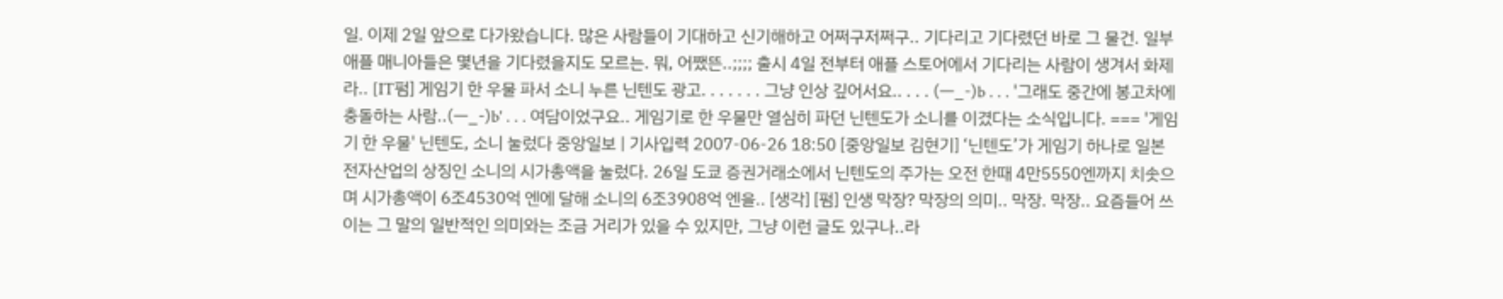일. 이제 2일 앞으로 다가왔습니다. 많은 사람들이 기대하고 신기해하고 어쩌구저쩌구.. 기다리고 기다렸던 바로 그 물건. 일부 애플 매니아들은 몇년을 기다렸을지도 모르는. 뭐, 어쨌뜬..;;;; 출시 4일 전부터 애플 스토어에서 기다리는 사람이 생겨서 화제라.. [IT펌] 게임기 한 우물 파서 소니 누른 닌텐도 광고. . . . . . . 그냥 인상 깊어서요.. . . . (ㅡ_-)b . . . '그래도 중간에 봉고차에 충돌하는 사람..(ㅡ_-)b' . . . 여담이었구요.. 게임기로 한 우물만 열심히 파던 닌텐도가 소니를 이겼다는 소식입니다. === '게임기 한 우물' 닌텐도, 소니 눌렀다 중앙일보 | 기사입력 2007-06-26 18:50 [중앙일보 김현기] ‘닌텐도’가 게임기 하나로 일본 전자산업의 상징인 소니의 시가총액을 눌렀다. 26일 도쿄 증권거래소에서 닌텐도의 주가는 오전 한때 4만5550엔까지 치솟으며 시가총액이 6조4530억 엔에 달해 소니의 6조3908억 엔을.. [생각] [펌] 인생 막장? 막장의 의미.. 막장. 막장.. 요즘들어 쓰이는 그 말의 일반적인 의미와는 조금 거리가 있을 수 있지만, 그냥 이런 글도 있구나..라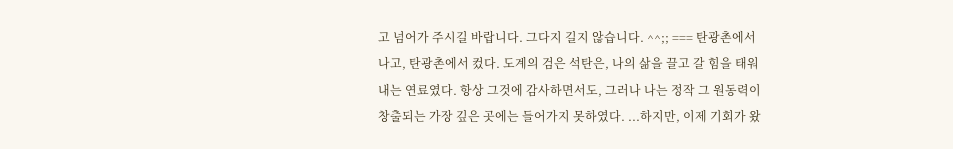고 넘어가 주시길 바랍니다. 그다지 길지 않습니다. ^^;; === 탄광촌에서 나고, 탄광촌에서 컸다. 도계의 검은 석탄은, 나의 삶을 끌고 갈 힘을 태워내는 연료였다. 항상 그것에 감사하면서도, 그러나 나는 정작 그 원동력이 창출되는 가장 깊은 곳에는 들어가지 못하였다. ...하지만, 이제 기회가 왔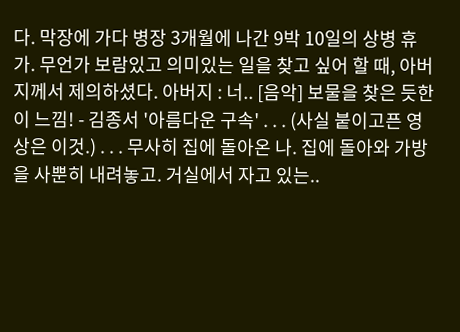다. 막장에 가다 병장 3개월에 나간 9박 10일의 상병 휴가. 무언가 보람있고 의미있는 일을 찾고 싶어 할 때, 아버지께서 제의하셨다. 아버지 : 너.. [음악] 보물을 찾은 듯한 이 느낌! - 김종서 '아름다운 구속' . . . (사실 붙이고픈 영상은 이것.) . . . 무사히 집에 돌아온 나. 집에 돌아와 가방을 사뿐히 내려놓고. 거실에서 자고 있는..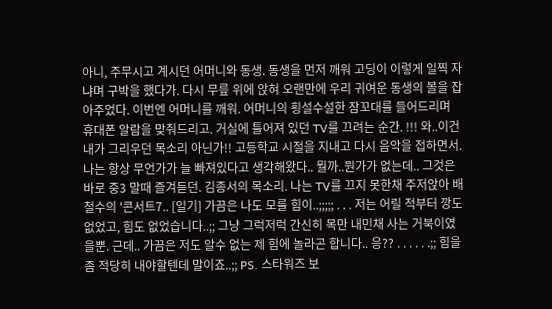아니, 주무시고 계시던 어머니와 동생. 동생을 먼저 깨워 고딩이 이렇게 일찍 자냐며 구박을 했다가. 다시 무릎 위에 앉혀 오랜만에 우리 귀여운 동생의 볼을 잡아주었다. 이번엔 어머니를 깨워. 어머니의 횡설수설한 잠꼬대를 들어드리며 휴대폰 알람을 맞춰드리고. 거실에 틀어져 있던 TV를 끄려는 순간. !!! 와..이건 내가 그리우던 목소리 아닌가!! 고등학교 시절을 지내고 다시 음악을 접하면서. 나는 항상 무언가가 늘 빠져있다고 생각해왔다.. 뭘까..뭔가가 없는데.. 그것은 바로 중3 말때 즐겨듣던. 김종서의 목소리. 나는 TV를 끄지 못한채 주저앉아 배철수의 '콘서트7.. [일기] 가끔은 나도 모를 힘이..;;;;; . . . 저는 어릴 적부터 깡도 없었고, 힘도 없었습니다..;; 그냥 그럭저럭 간신히 목만 내민채 사는 거북이였을뿐. 근데.. 가끔은 저도 알수 없는 제 힘에 놀라곤 합니다.. 응?? . . . . . .;; 힘을 좀 적당히 내야할텐데 말이죠..;; PS. 스타워즈 보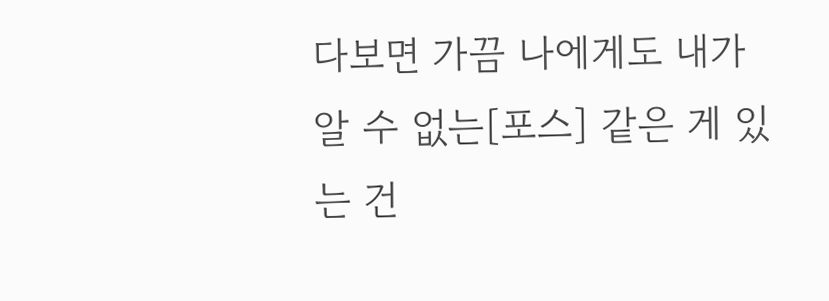다보면 가끔 나에게도 내가 알 수 없는[포스] 같은 게 있는 건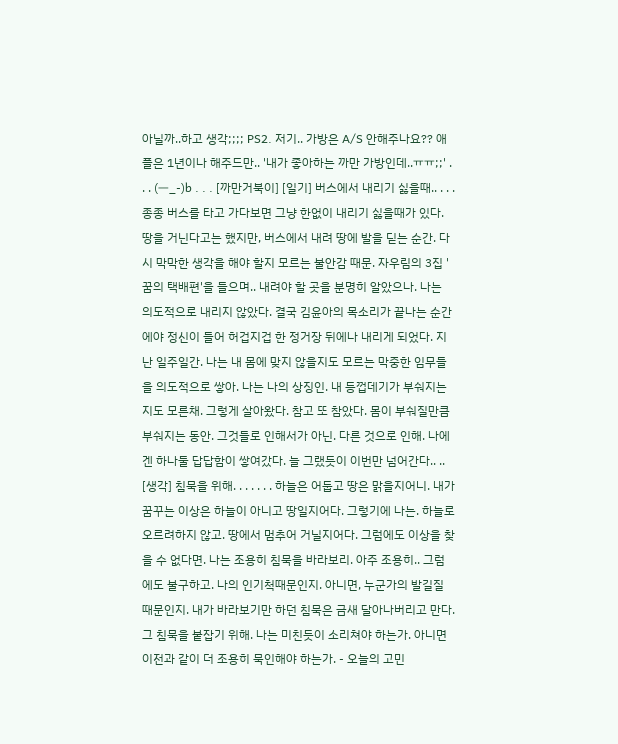아닐까..하고 생각;;;; PS2. 저기.. 가방은 A/S 안해주나요?? 애플은 1년이나 해주드만.. '내가 좋아하는 까만 가방인데..ㅠㅠ;;' . . . (ㅡ_-)b . . . [까만거북이] [일기] 버스에서 내리기 싫을때.. . . . 종종 버스를 타고 가다보면 그냥 한없이 내리기 싫을때가 있다. 땅을 거닌다고는 했지만, 버스에서 내려 땅에 발을 딛는 순간. 다시 막막한 생각을 해야 할지 모르는 불안감 때문. 자우림의 3집 '꿈의 택배편'을 들으며.. 내려야 할 곳을 분명히 알았으나. 나는 의도적으로 내리지 않았다. 결국 김윤아의 목소리가 끝나는 순간에야 정신이 들어 허겁지겁 한 정거장 뒤에나 내리게 되었다. 지난 일주일간. 나는 내 몸에 맞지 않을지도 모르는 막중한 임무들을 의도적으로 쌓아. 나는 나의 상징인. 내 등껍데기가 부숴지는지도 모른채. 그렇게 살아왔다. 참고 또 참았다. 몸이 부숴질만큼 부숴지는 동안. 그것들로 인해서가 아닌. 다른 것으로 인해. 나에겐 하나둘 답답함이 쌓여갔다. 늘 그랬듯이 이번만 넘어간다.. .. [생각] 침묵을 위해. . . . . . . 하늘은 어둡고 땅은 맑을지어니. 내가 꿈꾸는 이상은 하늘이 아니고 땅일지어다. 그렇기에 나는. 하늘로 오르려하지 않고. 땅에서 멈추어 거닐지어다. 그럼에도 이상을 찾을 수 없다면. 나는 조용히 침묵을 바라보리. 아주 조용히.. 그럼에도 불구하고. 나의 인기척때문인지. 아니면, 누군가의 발길질 때문인지. 내가 바라보기만 하던 침묵은 금새 달아나버리고 만다. 그 침묵을 붙잡기 위해. 나는 미친듯이 소리쳐야 하는가. 아니면 이전과 같이 더 조용히 묵인해야 하는가. - 오늘의 고민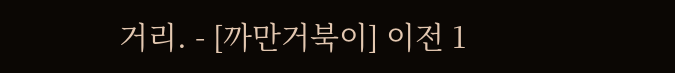거리. - [까만거북이] 이전 1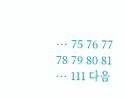··· 75 76 77 78 79 80 81 ··· 111 다음